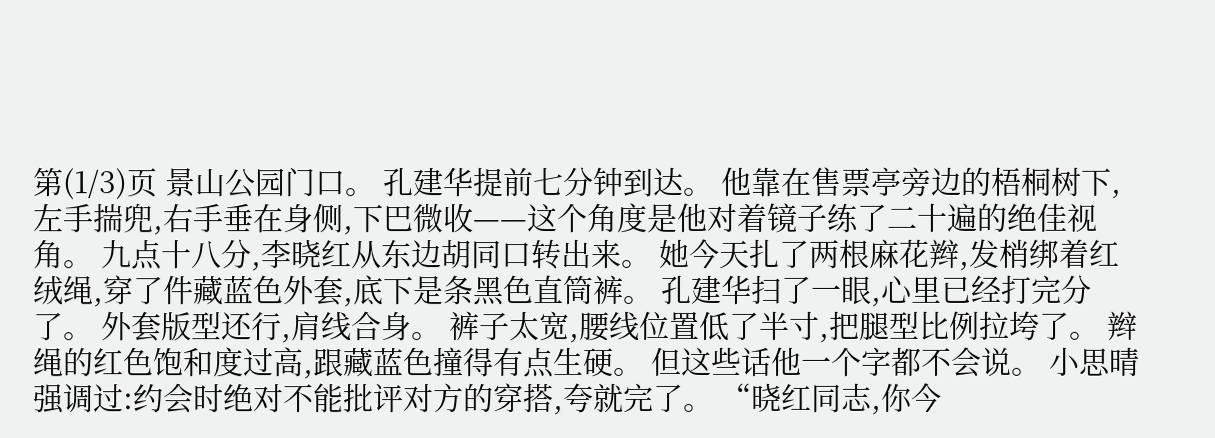第(1/3)页 景山公园门口。 孔建华提前七分钟到达。 他靠在售票亭旁边的梧桐树下,左手揣兜,右手垂在身侧,下巴微收——这个角度是他对着镜子练了二十遍的绝佳视角。 九点十八分,李晓红从东边胡同口转出来。 她今天扎了两根麻花辫,发梢绑着红绒绳,穿了件藏蓝色外套,底下是条黑色直筒裤。 孔建华扫了一眼,心里已经打完分了。 外套版型还行,肩线合身。 裤子太宽,腰线位置低了半寸,把腿型比例拉垮了。 辫绳的红色饱和度过高,跟藏蓝色撞得有点生硬。 但这些话他一个字都不会说。 小思晴强调过:约会时绝对不能批评对方的穿搭,夸就完了。 “晓红同志,你今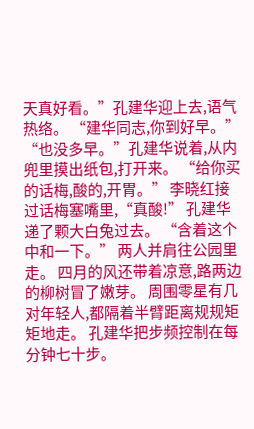天真好看。”孔建华迎上去,语气热络。 “建华同志,你到好早。” “也没多早。”孔建华说着,从内兜里摸出纸包,打开来。 “给你买的话梅,酸的,开胃。” 李晓红接过话梅塞嘴里,“真酸!” 孔建华递了颗大白兔过去。 “含着这个中和一下。” 两人并肩往公园里走。 四月的风还带着凉意,路两边的柳树冒了嫩芽。 周围零星有几对年轻人,都隔着半臂距离规规矩矩地走。 孔建华把步频控制在每分钟七十步。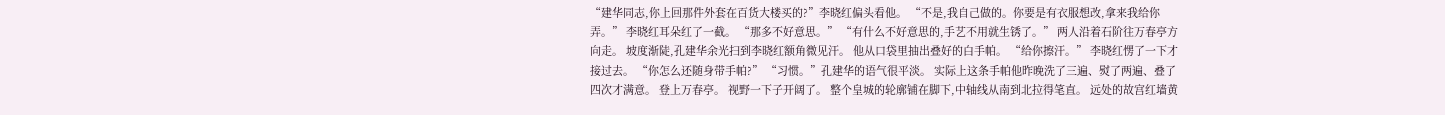“建华同志,你上回那件外套在百货大楼买的?”李晓红偏头看他。 “不是,我自己做的。你要是有衣服想改,拿来我给你弄。” 李晓红耳朵红了一截。 “那多不好意思。” “有什么不好意思的,手艺不用就生锈了。” 两人沿着石阶往万春亭方向走。 坡度渐陡,孔建华余光扫到李晓红额角微见汗。 他从口袋里抽出叠好的白手帕。 “给你擦汗。” 李晓红愣了一下才接过去。 “你怎么还随身带手帕?” “习惯。”孔建华的语气很平淡。 实际上这条手帕他昨晚洗了三遍、熨了两遍、叠了四次才满意。 登上万春亭。 视野一下子开阔了。 整个皇城的轮廓铺在脚下,中轴线从南到北拉得笔直。 远处的故宫红墙黄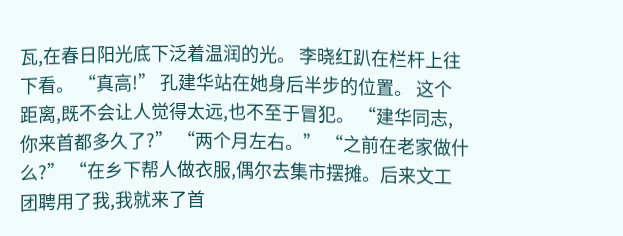瓦,在春日阳光底下泛着温润的光。 李晓红趴在栏杆上往下看。 “真高!” 孔建华站在她身后半步的位置。 这个距离,既不会让人觉得太远,也不至于冒犯。 “建华同志,你来首都多久了?” “两个月左右。” “之前在老家做什么?” “在乡下帮人做衣服,偶尔去集市摆摊。后来文工团聘用了我,我就来了首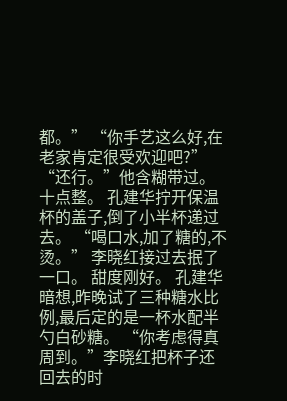都。” “你手艺这么好,在老家肯定很受欢迎吧?” “还行。”他含糊带过。 十点整。 孔建华拧开保温杯的盖子,倒了小半杯递过去。 “喝口水,加了糖的,不烫。” 李晓红接过去抿了一口。 甜度刚好。 孔建华暗想,昨晚试了三种糖水比例,最后定的是一杯水配半勺白砂糖。 “你考虑得真周到。”李晓红把杯子还回去的时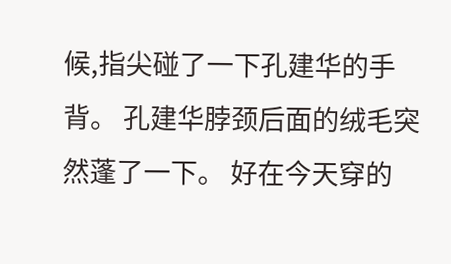候,指尖碰了一下孔建华的手背。 孔建华脖颈后面的绒毛突然蓬了一下。 好在今天穿的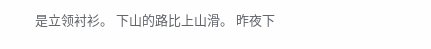是立领衬衫。 下山的路比上山滑。 昨夜下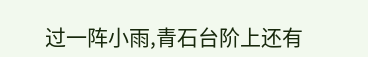过一阵小雨,青石台阶上还有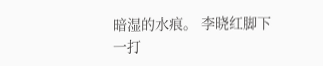暗湿的水痕。 李晓红脚下一打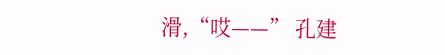滑,“哎——” 孔建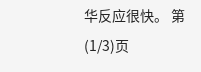华反应很快。 第(1/3)页